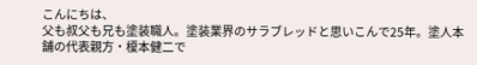こんにちは、
父も叔父も兄も塗装職人。塗装業界のサラブレッドと思いこんで25年。塗人本舗の代表親方・榎本健二で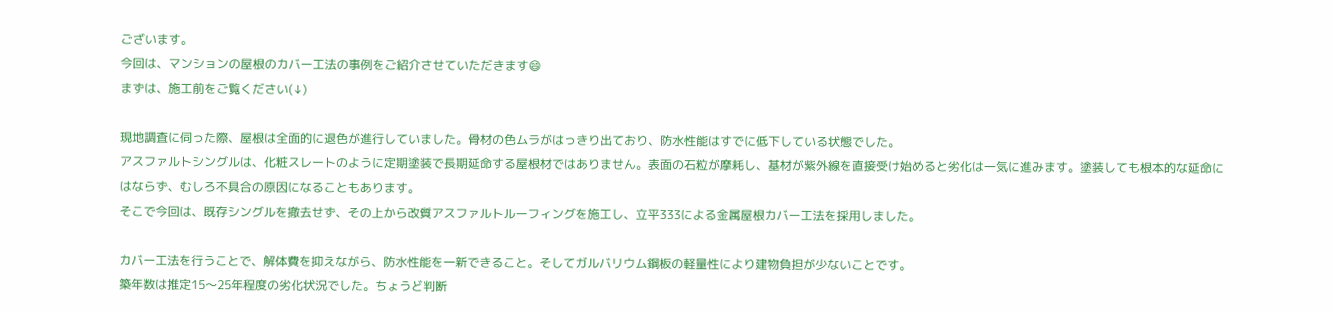ございます。
今回は、マンションの屋根のカバー工法の事例をご紹介させていただきます😄
まずは、施工前をご覧ください(↓)

現地調査に伺った際、屋根は全面的に退色が進行していました。骨材の色ムラがはっきり出ており、防水性能はすでに低下している状態でした。
アスファルトシングルは、化粧スレートのように定期塗装で長期延命する屋根材ではありません。表面の石粒が摩耗し、基材が紫外線を直接受け始めると劣化は一気に進みます。塗装しても根本的な延命にはならず、むしろ不具合の原因になることもあります。
そこで今回は、既存シングルを撤去せず、その上から改質アスファルトルーフィングを施工し、立平333による金属屋根カバー工法を採用しました。

カバー工法を行うことで、解体費を抑えながら、防水性能を一新できること。そしてガルバリウム鋼板の軽量性により建物負担が少ないことです。
築年数は推定15〜25年程度の劣化状況でした。ちょうど判断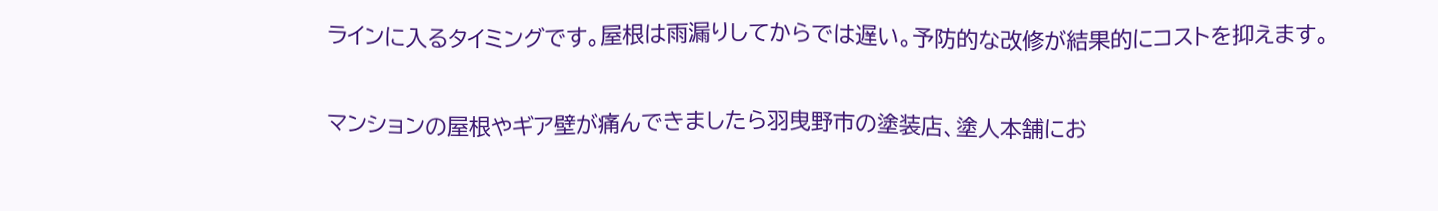ラインに入るタイミングです。屋根は雨漏りしてからでは遅い。予防的な改修が結果的にコストを抑えます。

マンションの屋根やギア壁が痛んできましたら羽曳野市の塗装店、塗人本舗にお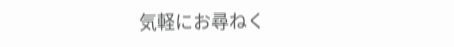気軽にお尋ねく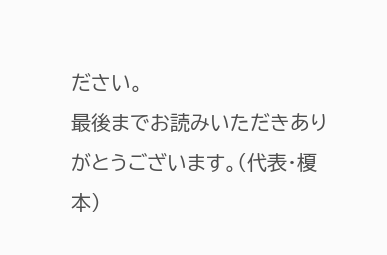ださい。
最後までお読みいただきありがとうございます。(代表・榎本)